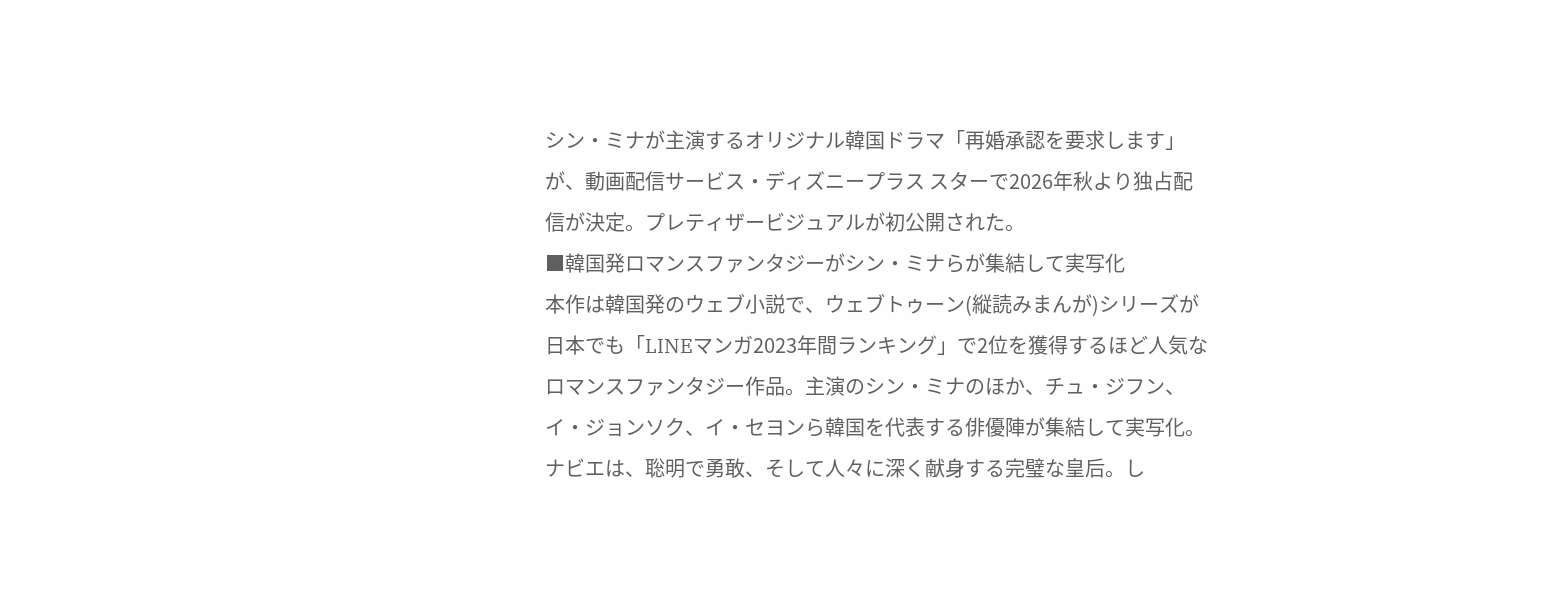シン・ミナが主演するオリジナル韓国ドラマ「再婚承認を要求します」が、動画配信サービス・ディズニープラス スターで2026年秋より独占配信が決定。プレティザービジュアルが初公開された。
■韓国発ロマンスファンタジーがシン・ミナらが集結して実写化
本作は韓国発のウェブ小説で、ウェブトゥーン(縦読みまんが)シリーズが日本でも「LINEマンガ2023年間ランキング」で2位を獲得するほど人気なロマンスファンタジー作品。主演のシン・ミナのほか、チュ・ジフン、イ・ジョンソク、イ・セヨンら韓国を代表する俳優陣が集結して実写化。
ナビエは、聡明で勇敢、そして人々に深く献身する完璧な皇后。し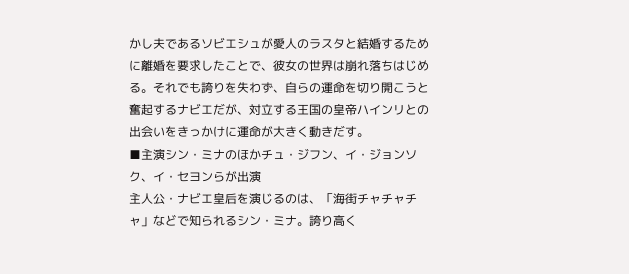かし夫であるソビエシュが愛人のラスタと結婚するために離婚を要求したことで、彼女の世界は崩れ落ちはじめる。それでも誇りを失わず、自らの運命を切り開こうと奮起するナビエだが、対立する王国の皇帝ハインリとの出会いをきっかけに運命が大きく動きだす。
■主演シン・ミナのほかチュ・ジフン、イ・ジョンソク、イ・セヨンらが出演
主人公・ナビエ皇后を演じるのは、「海街チャチャチャ」などで知られるシン・ミナ。誇り高く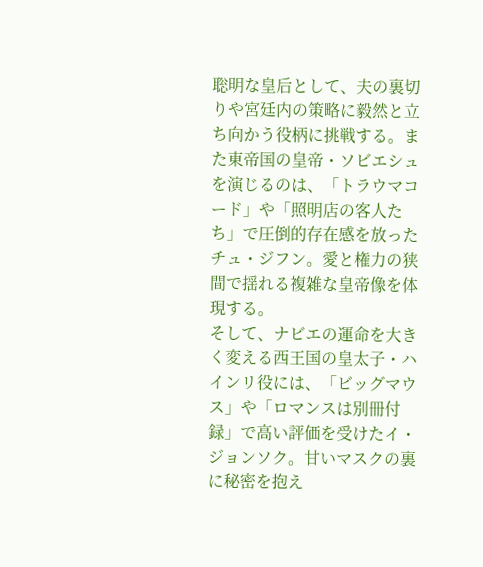聡明な皇后として、夫の裏切りや宮廷内の策略に毅然と立ち向かう役柄に挑戦する。また東帝国の皇帝・ソビエシュを演じるのは、「トラウマコード」や「照明店の客人たち」で圧倒的存在感を放ったチュ・ジフン。愛と権力の狭間で揺れる複雑な皇帝像を体現する。
そして、ナビエの運命を大きく変える西王国の皇太子・ハインリ役には、「ビッグマウス」や「ロマンスは別冊付録」で高い評価を受けたイ・ジョンソク。甘いマスクの裏に秘密を抱え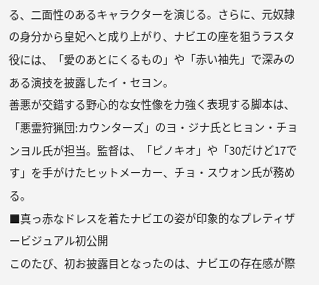る、二面性のあるキャラクターを演じる。さらに、元奴隷の身分から皇妃へと成り上がり、ナビエの座を狙うラスタ役には、「愛のあとにくるもの」や「赤い袖先」で深みのある演技を披露したイ・セヨン。
善悪が交錯する野心的な女性像を力強く表現する脚本は、「悪霊狩猟団:カウンターズ」のヨ・ジナ氏とヒョン・チョンヨル氏が担当。監督は、「ピノキオ」や「30だけど17です」を手がけたヒットメーカー、チョ・スウォン氏が務める。
■真っ赤なドレスを着たナビエの姿が印象的なプレティザービジュアル初公開
このたび、初お披露目となったのは、ナビエの存在感が際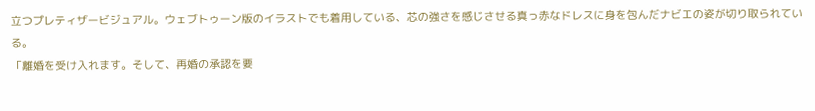立つプレティザービジュアル。ウェブトゥーン版のイラストでも着用している、芯の強さを感じさせる真っ赤なドレスに身を包んだナビエの姿が切り取られている。
「離婚を受け入れます。そして、再婚の承認を要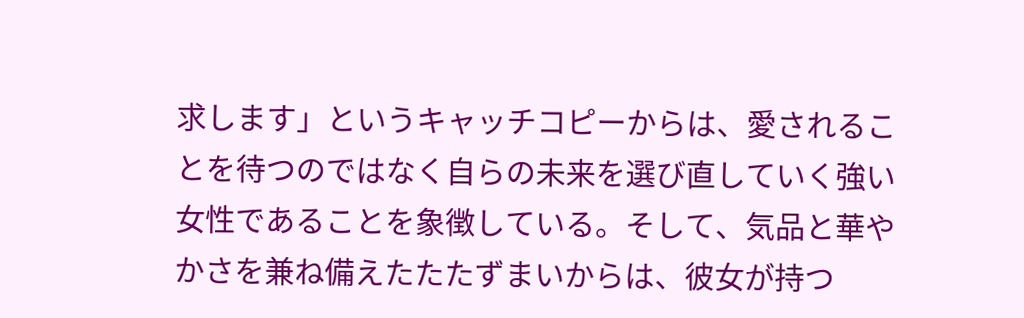求します」というキャッチコピーからは、愛されることを待つのではなく自らの未来を選び直していく強い女性であることを象徴している。そして、気品と華やかさを兼ね備えたたたずまいからは、彼女が持つ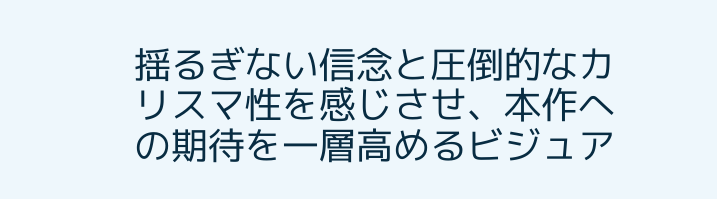揺るぎない信念と圧倒的なカリスマ性を感じさせ、本作への期待を一層高めるビジュア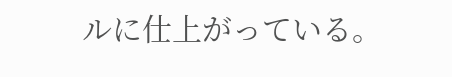ルに仕上がっている。